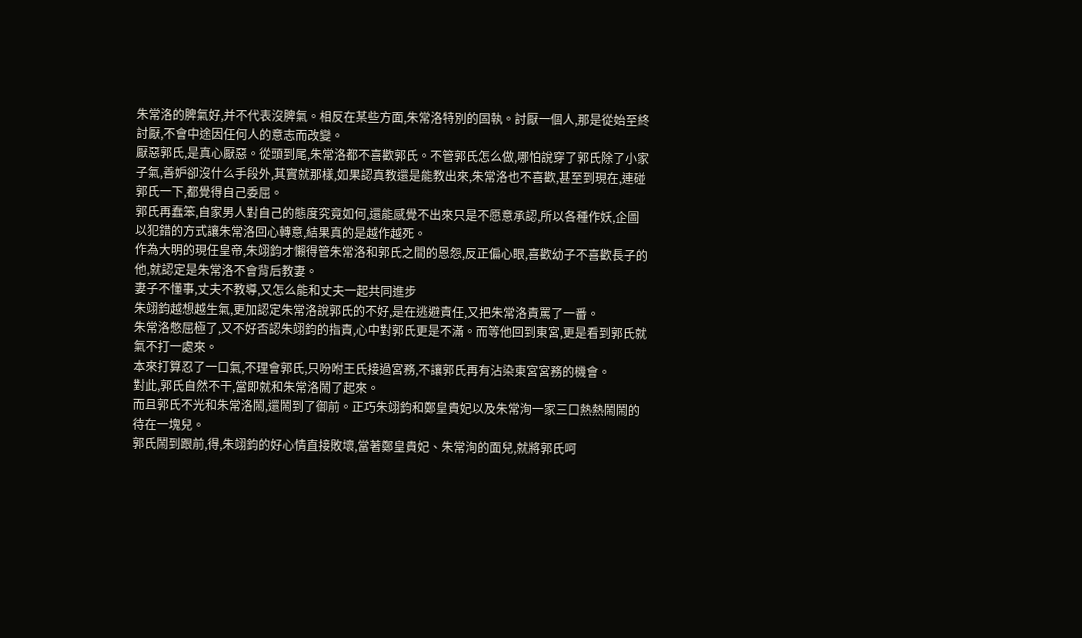朱常洛的脾氣好,并不代表沒脾氣。相反在某些方面,朱常洛特別的固執。討厭一個人,那是從始至終討厭,不會中途因任何人的意志而改變。
厭惡郭氏,是真心厭惡。從頭到尾,朱常洛都不喜歡郭氏。不管郭氏怎么做,哪怕說穿了郭氏除了小家子氣,善妒卻沒什么手段外,其實就那樣,如果認真教還是能教出來,朱常洛也不喜歡,甚至到現在,連碰郭氏一下,都覺得自己委屈。
郭氏再蠢笨,自家男人對自己的態度究竟如何,還能感覺不出來只是不愿意承認,所以各種作妖,企圖以犯錯的方式讓朱常洛回心轉意,結果真的是越作越死。
作為大明的現任皇帝,朱翊鈞才懶得管朱常洛和郭氏之間的恩怨,反正偏心眼,喜歡幼子不喜歡長子的他,就認定是朱常洛不會背后教妻。
妻子不懂事,丈夫不教導,又怎么能和丈夫一起共同進步
朱翊鈞越想越生氣,更加認定朱常洛說郭氏的不好,是在逃避責任,又把朱常洛責罵了一番。
朱常洛憋屈極了,又不好否認朱翊鈞的指責,心中對郭氏更是不滿。而等他回到東宮,更是看到郭氏就氣不打一處來。
本來打算忍了一口氣,不理會郭氏,只吩咐王氏接過宮務,不讓郭氏再有沾染東宮宮務的機會。
對此,郭氏自然不干,當即就和朱常洛鬧了起來。
而且郭氏不光和朱常洛鬧,還鬧到了御前。正巧朱翊鈞和鄭皇貴妃以及朱常洵一家三口熱熱鬧鬧的待在一塊兒。
郭氏鬧到跟前,得,朱翊鈞的好心情直接敗壞,當著鄭皇貴妃、朱常洵的面兒,就將郭氏呵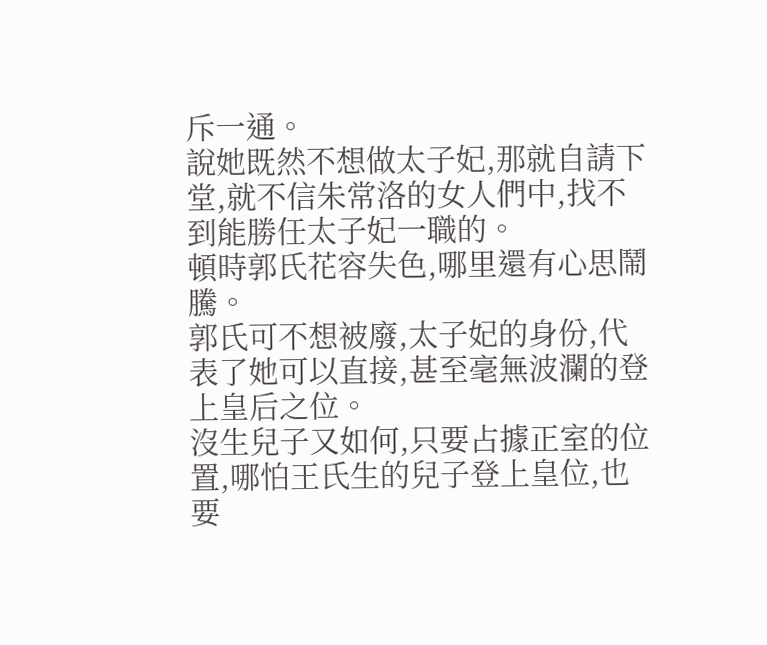斥一通。
說她既然不想做太子妃,那就自請下堂,就不信朱常洛的女人們中,找不到能勝任太子妃一職的。
頓時郭氏花容失色,哪里還有心思鬧騰。
郭氏可不想被廢,太子妃的身份,代表了她可以直接,甚至毫無波瀾的登上皇后之位。
沒生兒子又如何,只要占據正室的位置,哪怕王氏生的兒子登上皇位,也要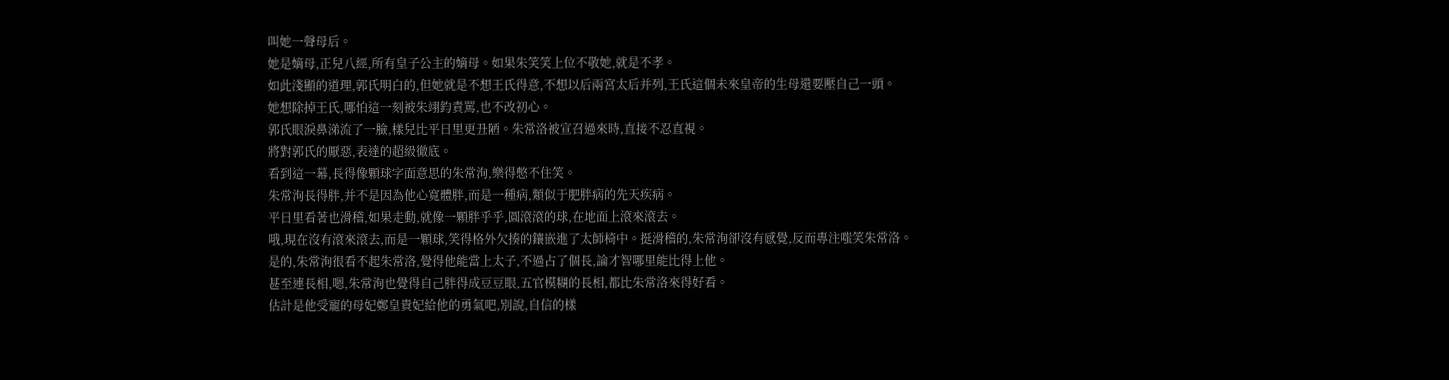叫她一聲母后。
她是嫡母,正兒八經,所有皇子公主的嫡母。如果朱笑笑上位不敬她,就是不孝。
如此淺顯的道理,郭氏明白的,但她就是不想王氏得意,不想以后兩宮太后并列,王氏這個未來皇帝的生母還要壓自己一頭。
她想除掉王氏,哪怕這一刻被朱翊鈞責罵,也不改初心。
郭氏眼淚鼻涕流了一臉,樣兒比平日里更丑陋。朱常洛被宣召過來時,直接不忍直視。
將對郭氏的厭惡,表達的超級徹底。
看到這一幕,長得像顆球字面意思的朱常洵,樂得憋不住笑。
朱常洵長得胖,并不是因為他心寬體胖,而是一種病,類似于肥胖病的先天疾病。
平日里看著也滑稽,如果走動,就像一顆胖乎乎,圓滾滾的球,在地面上滾來滾去。
哦,現在沒有滾來滾去,而是一顆球,笑得格外欠揍的鑲嵌進了太師椅中。挺滑稽的,朱常洵卻沒有感覺,反而專注嗤笑朱常洛。
是的,朱常洵很看不起朱常洛,覺得他能當上太子,不過占了個長,論才智哪里能比得上他。
甚至連長相,嗯,朱常洵也覺得自己胖得成豆豆眼,五官模糊的長相,都比朱常洛來得好看。
估計是他受寵的母妃鄭皇貴妃給他的勇氣吧,別說,自信的樣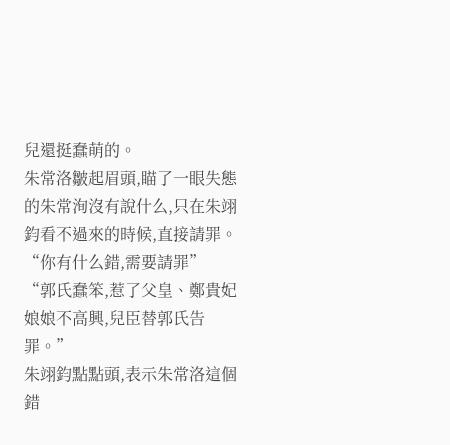兒還挺蠢萌的。
朱常洛皺起眉頭,瞄了一眼失態的朱常洵沒有說什么,只在朱翊鈞看不過來的時候,直接請罪。
“你有什么錯,需要請罪”
“郭氏蠢笨,惹了父皇、鄭貴妃娘娘不高興,兒臣替郭氏告罪。”
朱翊鈞點點頭,表示朱常洛這個錯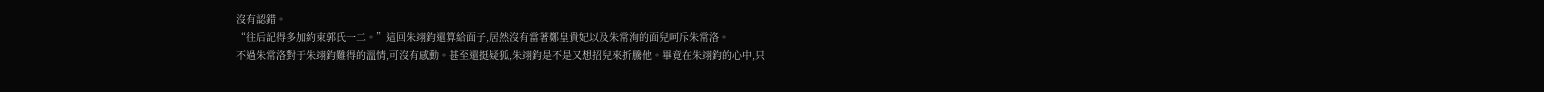沒有認錯。
“往后記得多加約束郭氏一二。”這回朱翊鈞還算給面子,居然沒有當著鄭皇貴妃以及朱常洵的面兒呵斥朱常洛。
不過朱常洛對于朱翊鈞難得的溫情,可沒有感動。甚至還挺疑狐,朱翊鈞是不是又想招兒來折騰他。畢竟在朱翊鈞的心中,只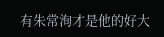有朱常洵才是他的好大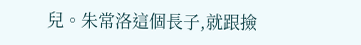兒。朱常洛這個長子,就跟撿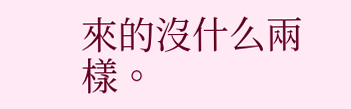來的沒什么兩樣。